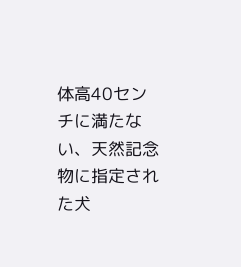体高40センチに満たない、天然記念物に指定された犬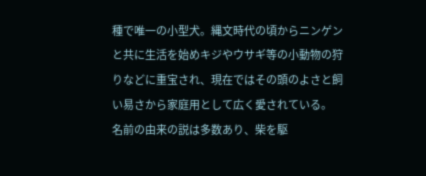種で唯一の小型犬。縄文時代の頃からニンゲンと共に生活を始めキジやウサギ等の小動物の狩りなどに重宝され、現在ではその頭のよさと飼い易さから家庭用として広く愛されている。
名前の由来の説は多数あり、柴を駆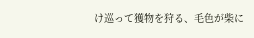け巡って獲物を狩る、毛色が柴に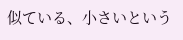似ている、小さいという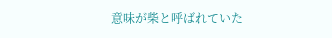意味が柴と呼ばれていた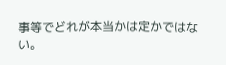事等でどれが本当かは定かではない。